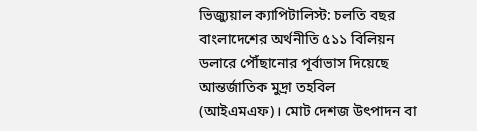ভিজ্যুয়াল ক্যাপিটালিস্ট: চলতি বছর বাংলাদেশের অর্থনীতি ৫১১ বিলিয়ন ডলারে পৌঁছানোর পূর্বাভাস দিয়েছে আন্তর্জাতিক মুদ্রা তহবিল (আইএমএফ)। মোট দেশজ উৎপাদন বা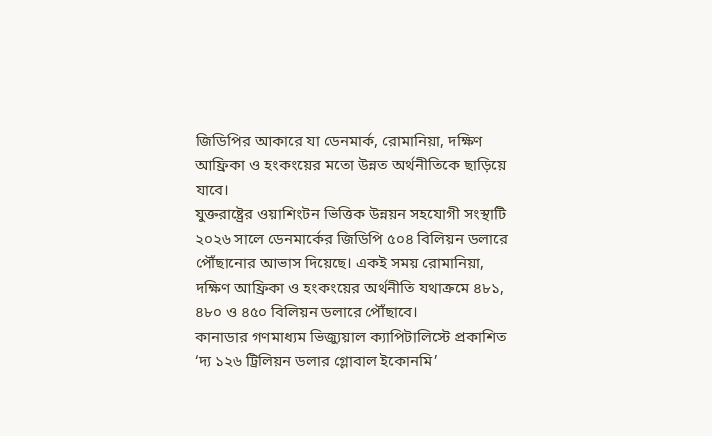জিডিপির আকারে যা ডেনমার্ক, রোমানিয়া, দক্ষিণ আফ্রিকা ও হংকংয়ের মতো উন্নত অর্থনীতিকে ছাড়িয়ে যাবে।
যুক্তরাষ্ট্রের ওয়াশিংটন ভিত্তিক উন্নয়ন সহযোগী সংস্থাটি ২০২৬ সালে ডেনমার্কের জিডিপি ৫০৪ বিলিয়ন ডলারে পৌঁছানোর আভাস দিয়েছে। একই সময় রোমানিয়া, দক্ষিণ আফ্রিকা ও হংকংয়ের অর্থনীতি যথাক্রমে ৪৮১, ৪৮০ ও ৪৫০ বিলিয়ন ডলারে পৌঁছাবে।
কানাডার গণমাধ্যম ভিজ্যুয়াল ক্যাপিটালিস্টে প্রকাশিত ‘দ্য ১২৬ ট্রিলিয়ন ডলার গ্লোবাল ইকোনমি’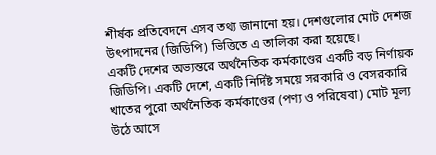শীর্ষক প্রতিবেদনে এসব তথ্য জানানো হয়। দেশগুলোর মোট দেশজ উৎপাদনের (জিডিপি) ভিত্তিতে এ তালিকা করা হয়েছে।
একটি দেশের অভ্যন্তরে অর্থনৈতিক কর্মকাণ্ডের একটি বড় নির্ণায়ক জিডিপি। একটি দেশে, একটি নির্দিষ্ট সময়ে সরকারি ও বেসরকারি খাতের পুরো অর্থনৈতিক কর্মকাণ্ডের (পণ্য ও পরিষেবা) মোট মূল্য উঠে আসে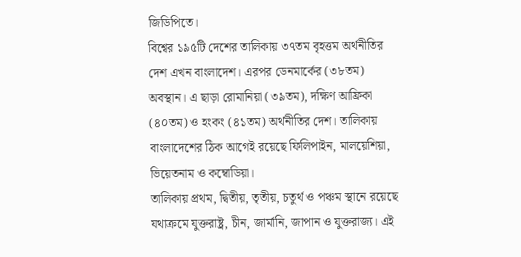জিডিপিতে।
বিশ্বের ১৯৫টি দেশের তালিকায় ৩৭তম বৃহত্তম অর্থনীতির দেশ এখন বাংলাদেশ। এরপর ডেনমার্কের (৩৮তম) অবস্থান। এ ছাড়া রোমানিয়া (৩৯তম), দক্ষিণ আফ্রিকা (৪০তম) ও হংকং (৪১তম) অর্থনীতির দেশ। তালিকায় বাংলাদেশের ঠিক আগেই রয়েছে ফিলিপাইন, মালয়েশিয়া, ভিয়েতনাম ও কম্বোডিয়া।
তালিকায় প্রথম, দ্বিতীয়, তৃতীয়, চতুর্থ ও পঞ্চম স্থানে রয়েছে যথাক্রমে যুক্তরাষ্ট্র, চীন, জার্মানি, জাপান ও যুক্তরাজ্য। এই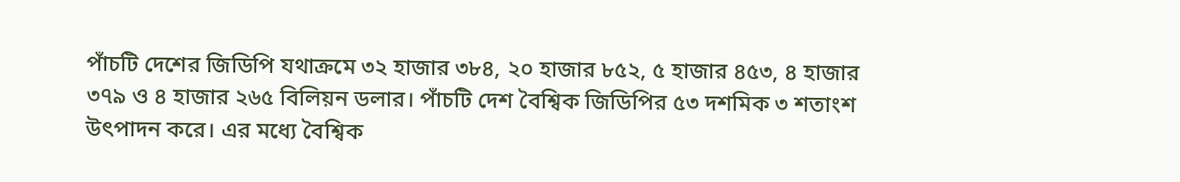পাঁচটি দেশের জিডিপি যথাক্রমে ৩২ হাজার ৩৮৪, ২০ হাজার ৮৫২, ৫ হাজার ৪৫৩, ৪ হাজার ৩৭৯ ও ৪ হাজার ২৬৫ বিলিয়ন ডলার। পাঁচটি দেশ বৈশ্বিক জিডিপির ৫৩ দশমিক ৩ শতাংশ উৎপাদন করে। এর মধ্যে বৈশ্বিক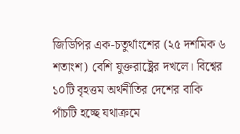জিডিপির এক-চতুর্থাংশের (২৫ দশমিক ৬ শতাংশ) বেশি যুক্তরাষ্ট্রের দখলে। বিশ্বের ১০টি বৃহত্তম অর্থনীতির দেশের বাকি পাঁচটি হচ্ছে যথাক্রমে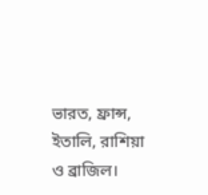ভারত, ফ্রান্স, ইতালি, রাশিয়া ও ব্রাজিল।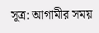সূত্র: আগামীর সময়